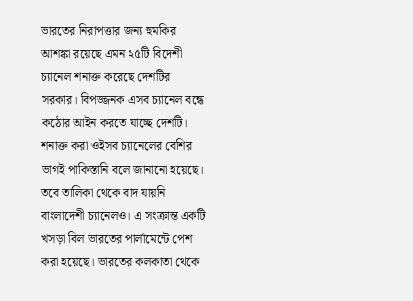ভারতের নিরাপত্তার জন্য হুমকির আশঙ্কা রয়েছে এমন ২৫টি বিদেশী চ্যানেল শনাক্ত করেছে দেশটির সরকার। বিপজ্জনক এসব চ্যানেল বন্ধে কঠোর আইন করতে যাচ্ছে দেশটি। শনাক্ত করা ওইসব চ্যানেলের বেশির ভাগই পাকিস্তানি বলে জানানো হয়েছে। তবে তালিকা থেকে বাদ যায়নি বাংলাদেশী চ্যানেলও। এ সংক্রান্ত একটি খসড়া বিল ভারতের পার্লামেন্টে পেশ করা হয়েছে। ভারতের কলকাতা থেকে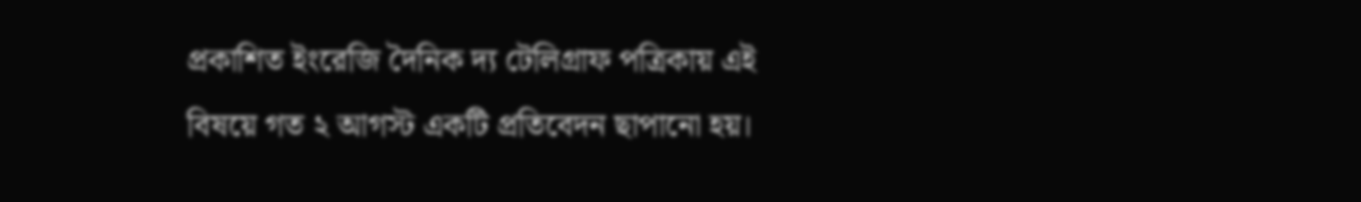প্রকাশিত ইংরেজি দৈনিক দ্য টেলিগ্রাফ পত্রিকায় এই বিষয়ে গত ২ আগস্ট একটি প্রতিবেদন ছাপানো হয়।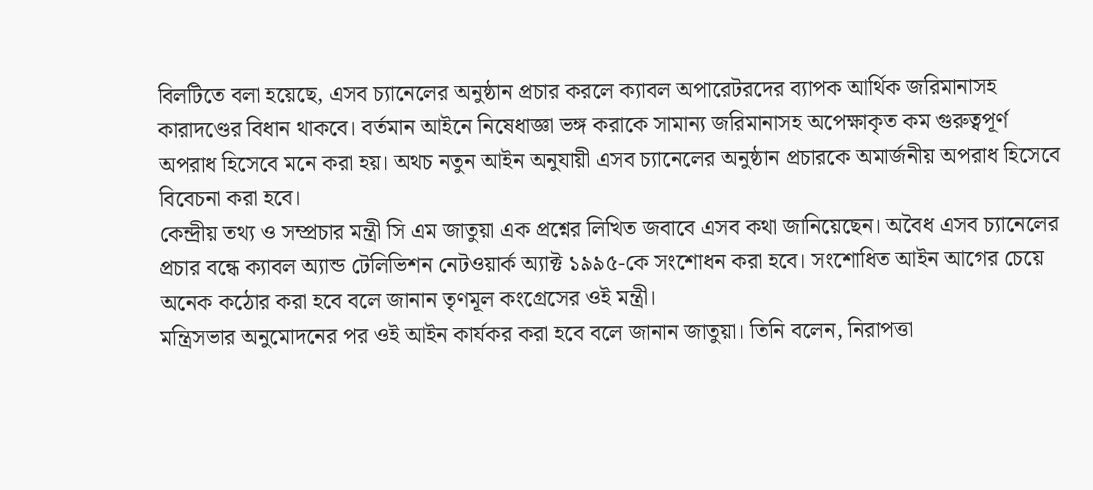বিলটিতে বলা হয়েছে, এসব চ্যানেলের অনুষ্ঠান প্রচার করলে ক্যাবল অপারেটরদের ব্যাপক আর্থিক জরিমানাসহ কারাদণ্ডের বিধান থাকবে। বর্তমান আইনে নিষেধাজ্ঞা ভঙ্গ করাকে সামান্য জরিমানাসহ অপেক্ষাকৃত কম গুরুত্বপূর্ণ অপরাধ হিসেবে মনে করা হয়। অথচ নতুন আইন অনুযায়ী এসব চ্যানেলের অনুষ্ঠান প্রচারকে অমার্জনীয় অপরাধ হিসেবে বিবেচনা করা হবে।
কেন্দ্রীয় তথ্য ও সম্প্রচার মন্ত্রী সি এম জাতুয়া এক প্রশ্নের লিখিত জবাবে এসব কথা জানিয়েছেন। অবৈধ এসব চ্যানেলের প্রচার বন্ধে ক্যাবল অ্যান্ড টেলিভিশন নেটওয়ার্ক অ্যাক্ট ১৯৯৫-কে সংশোধন করা হবে। সংশোধিত আইন আগের চেয়ে অনেক কঠোর করা হবে বলে জানান তৃণমূল কংগ্রেসের ওই মন্ত্রী।
মন্ত্রিসভার অনুমোদনের পর ওই আইন কার্যকর করা হবে বলে জানান জাতুয়া। তিনি বলেন, নিরাপত্তা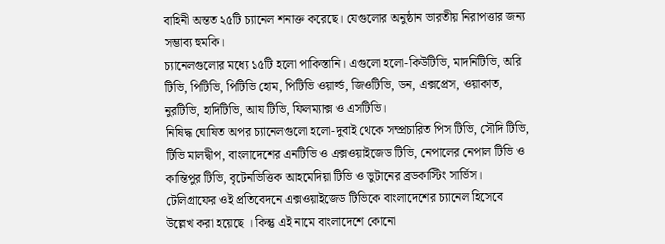বাহিনী অন্তত ২৫টি চ্যানেল শনাক্ত করেছে। যেগুলোর অনুষ্ঠান ভারতীয় নিরাপত্তার জন্য সম্ভাব্য হুমকি।
চ্যানেলগুলোর মধ্যে ১৫টি হলো পাকিস্তানি। এগুলো হলো-কিউটিভি, মাদনিটিভি, অরি টিভি, পিটিভি, পিটিভি হোম, পিটিভি ওয়ার্ল্ড, জিওটিভি, ডন, এক্সপ্রেস, ওয়াকাত, নুরটিভি, হাদিটিভি, আয টিভি, ফিলম্যাক্স ও এসটিভি।
নিষিদ্ধ ঘোষিত অপর চ্যানেলগুলো হলো-দুবাই থেকে সম্প্রচারিত পিস টিভি, সৌদি টিভি, টিভি মালদ্বীপ, বাংলাদেশের এনটিভি ও এক্সওয়াইজেড টিভি, নেপালের নেপাল টিভি ও কান্তিপুর টিভি, বৃটেনভিত্তিক আহমেদিয়া টিভি ও ভুটানের ব্রডকাস্টিং সার্ভিস। টেলিগ্রাফের ওই প্রতিবেদনে এক্সওয়াইজেড টিভিকে বাংলাদেশের চ্যানেল হিসেবে উল্লেখ করা হয়েছে । কিন্তু এই নামে বাংলাদেশে কোনো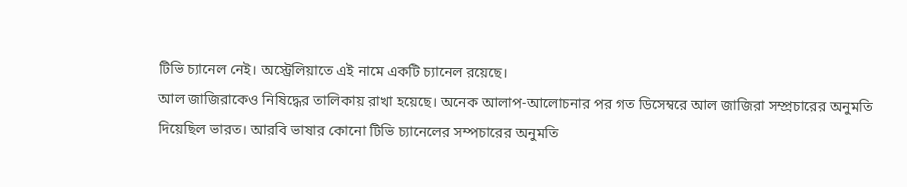টিভি চ্যানেল নেই। অস্ট্রেলিয়াতে এই নামে একটি চ্যানেল রয়েছে।
আল জাজিরাকেও নিষিদ্ধের তালিকায় রাখা হয়েছে। অনেক আলাপ-আলোচনার পর গত ডিসেম্বরে আল জাজিরা সম্প্রচারের অনুমতি দিয়েছিল ভারত। আরবি ভাষার কোনো টিভি চ্যানেলের সম্পচারের অনুমতি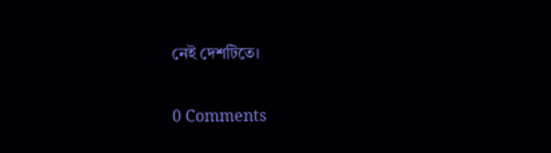নেই দেশটিতে।

0 Comments